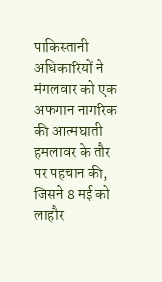पाकिस्तानी अधिकारियों ने मंगलवार को एक अफगान नागरिक की आत्मघाती हमलावर के तौर पर पहचान की, जिसने 8 मई को लाहौर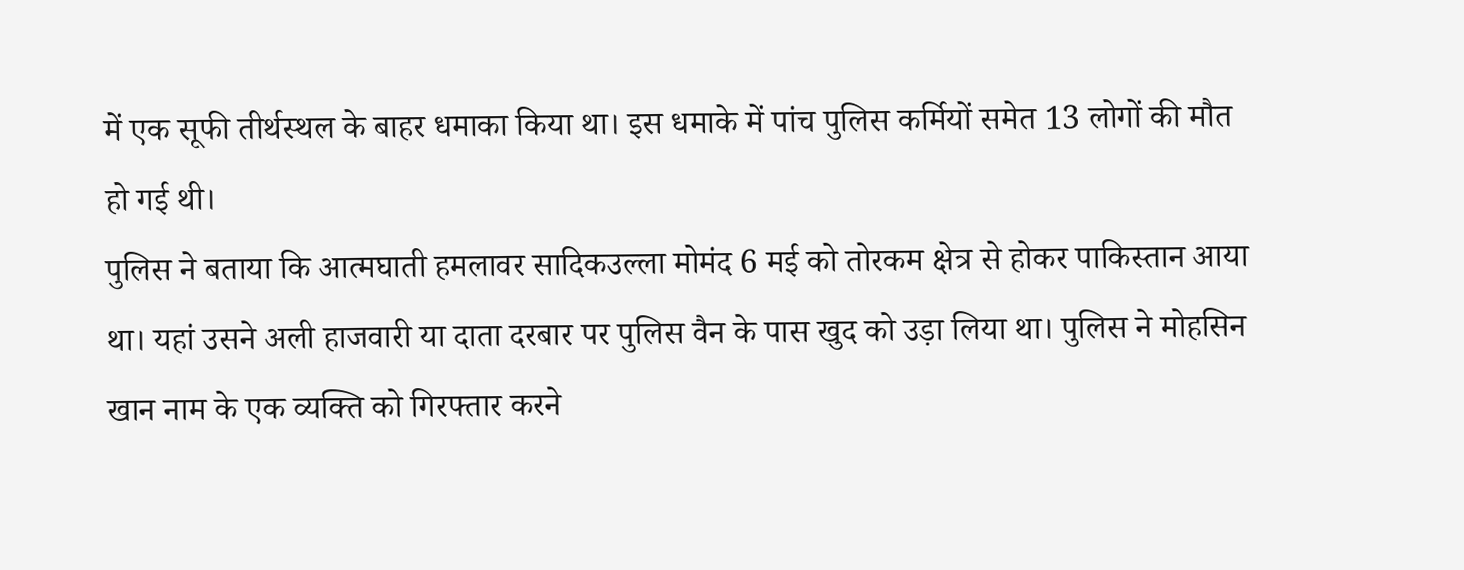में एक सूफी तीर्थस्थल के बाहर धमाका किया था। इस धमाके में पांच पुलिस कर्मियों समेत 13 लोगों की मौत हो गई थी।
पुलिस ने बताया कि आत्मघाती हमलावर सादिकउल्ला मोमंद 6 मई को तोरकम क्षेत्र से होकर पाकिस्तान आया था। यहां उसने अली हाजवारी या दाता दरबार पर पुलिस वैन के पास खुद को उड़ा लिया था। पुलिस ने मोहसिन खान नाम के एक व्यक्ति को गिरफ्तार करने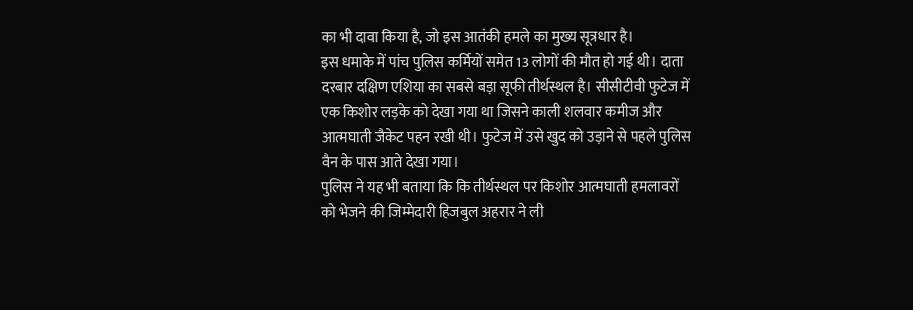का भी दावा किया है, जो इस आतंकी हमले का मुख्य सूत्रधार है।
इस धमाके में पांच पुलिस कर्मियों समेत 13 लोगों की मौत हो गई थी। दाता दरबार दक्षिण एशिया का सबसे बड़ा सूफी तीर्थस्थल है। सीसीटीवी फुटेज में एक किशोर लड़के को देखा गया था जिसने काली शलवार कमीज और आत्मघाती जैकेट पहन रखी थी। फुटेज में उसे खुद को उड़ाने से पहले पुलिस वैन के पास आते देखा गया।
पुलिस ने यह भी बताया कि कि तीर्थस्थल पर किशोर आत्मघाती हमलावरों को भेजने की जिम्मेदारी हिजबुल अहरार ने ली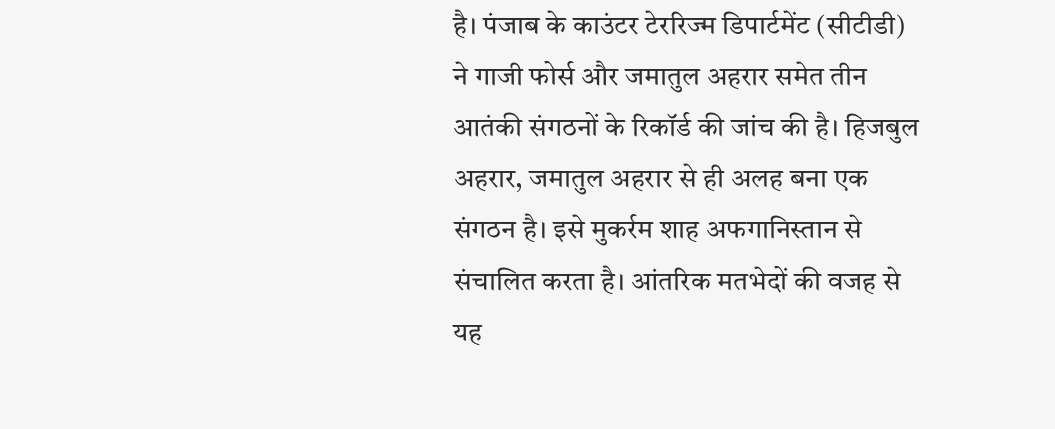है। पंजाब के काउंटर टेररिज्म डिपार्टमेंट (सीटीडी) ने गाजी फोर्स और जमातुल अहरार समेत तीन आतंकी संगठनों के रिकॉर्ड की जांच की है। हिजबुल अहरार, जमातुल अहरार से ही अलह बना एक संगठन है। इसे मुकर्रम शाह अफगानिस्तान से संचालित करता है। आंतरिक मतभेदों की वजह से यह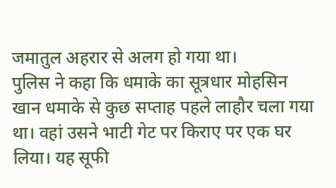जमातुल अहरार से अलग हो गया था।
पुलिस ने कहा कि धमाके का सूत्रधार मोहसिन खान धमाके से कुछ सप्ताह पहले लाहौर चला गया था। वहां उसने भाटी गेट पर किराए पर एक घर लिया। यह सूफी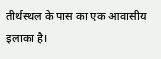तीर्थस्थल के पास का एक आवासीय इलाका है।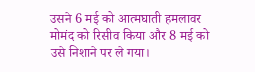उसने 6 मई को आत्मघाती हमलावर मोमंद को रिसीव किया और 8 मई को उसे निशाने पर ले गया।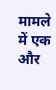मामले में एक और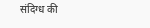संदिग्ध की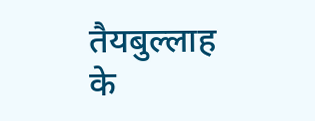तैयबुल्लाह के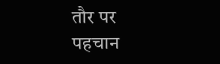तौर पर पहचान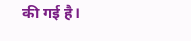की गई है।